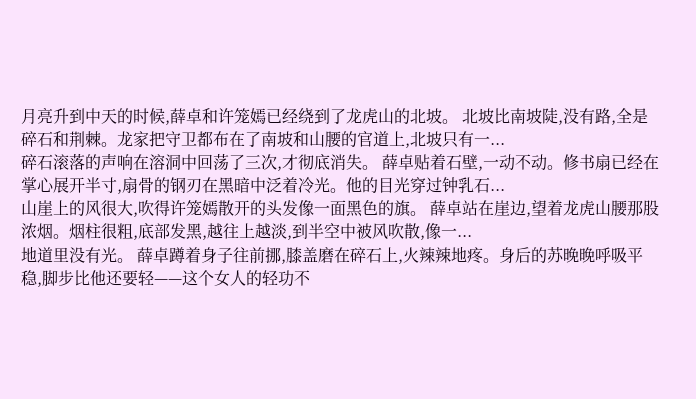月亮升到中天的时候,薛卓和许笼嫣已经绕到了龙虎山的北坡。 北坡比南坡陡,没有路,全是碎石和荆棘。龙家把守卫都布在了南坡和山腰的官道上,北坡只有一...
碎石滚落的声响在溶洞中回荡了三次,才彻底消失。 薛卓贴着石壁,一动不动。修书扇已经在掌心展开半寸,扇骨的钢刃在黑暗中泛着冷光。他的目光穿过钟乳石...
山崖上的风很大,吹得许笼嫣散开的头发像一面黑色的旗。 薛卓站在崖边,望着龙虎山腰那股浓烟。烟柱很粗,底部发黑,越往上越淡,到半空中被风吹散,像一...
地道里没有光。 薛卓蹲着身子往前挪,膝盖磨在碎石上,火辣辣地疼。身后的苏晚晚呼吸平稳,脚步比他还要轻——这个女人的轻功不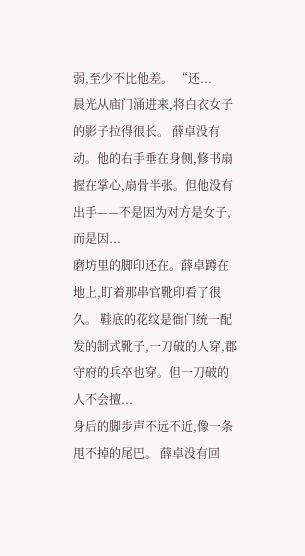弱,至少不比他差。 “还...
晨光从庙门涌进来,将白衣女子的影子拉得很长。 薛卓没有动。他的右手垂在身侧,修书扇握在掌心,扇骨半张。但他没有出手——不是因为对方是女子,而是因...
磨坊里的脚印还在。薛卓蹲在地上,盯着那串官靴印看了很久。 鞋底的花纹是衙门统一配发的制式靴子,一刀破的人穿,郡守府的兵卒也穿。但一刀破的人不会擅...
身后的脚步声不远不近,像一条甩不掉的尾巴。 薛卓没有回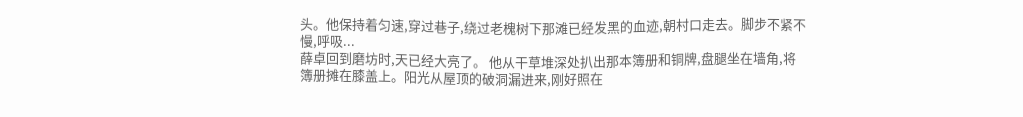头。他保持着匀速,穿过巷子,绕过老槐树下那滩已经发黑的血迹,朝村口走去。脚步不紧不慢,呼吸...
薛卓回到磨坊时,天已经大亮了。 他从干草堆深处扒出那本簿册和铜牌,盘腿坐在墙角,将簿册摊在膝盖上。阳光从屋顶的破洞漏进来,刚好照在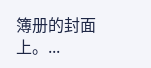簿册的封面上。...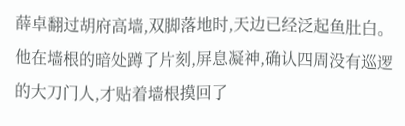薛卓翻过胡府高墙,双脚落地时,天边已经泛起鱼肚白。 他在墙根的暗处蹲了片刻,屏息凝神,确认四周没有巡逻的大刀门人,才贴着墙根摸回了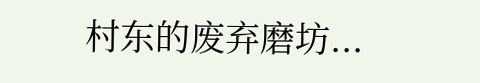村东的废弃磨坊...